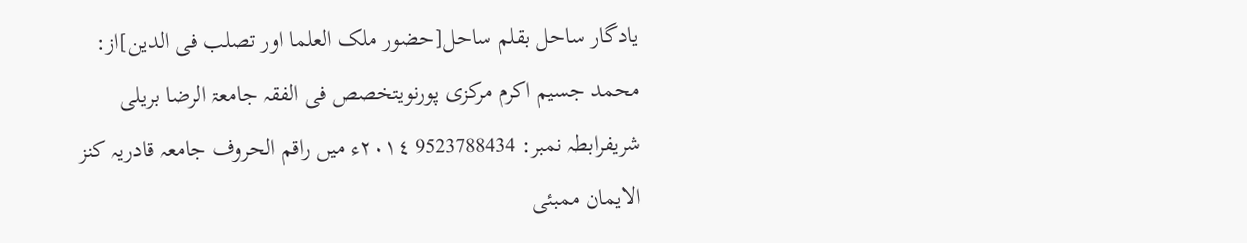یادگار ساحل بقلم ساحل[حضور ملک العلما اور تصلب فی الدین]از: محمد جسیم اکرم مرکزی پورنویتخصص فی الفقہ جامعۃ الرضا بریلی شریفرابطہ نمبر: 9523788434 ٢٠١٤ء میں راقم الحروف جامعہ قادریہ کنز الایمان ممبئی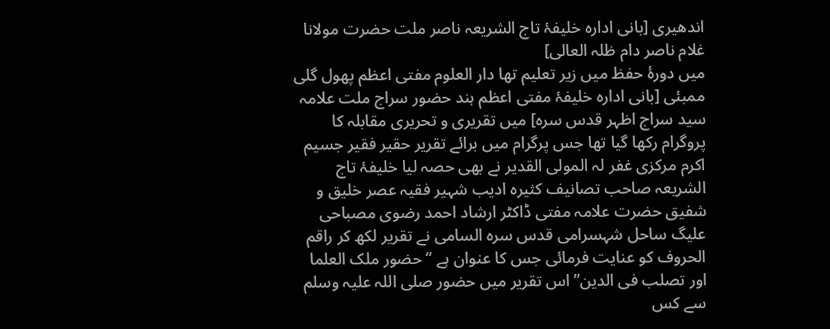اندھیری [بانی ادارہ خلیفۂ تاج الشریعہ ناصر ملت حضرت مولانا غلام ناصر دام ظلہ العالی]
میں دورۂ حفظ میں زیر تعلیم تھا دار العلوم مفتی اعظم پھول گلی ممبئی [بانی ادارہ خلیفۂ مفتی اعظم ہند حضور سراج ملت علامہ سید سراج اظہر قدس سرہ] میں تقریری و تحریری مقابلہ کا پروگرام رکھا گیا تھا جس پرگرام میں برائے تقریر حقیر فقیر جسیم اکرم مرکزی غفر لہ المولی القدیر نے بھی حصہ لیا خلیفۂ تاج الشریعہ صاحب تصانیف کثیرہ ادیب شہیر فقیہ عصر خلیق و شفیق حضرت علامہ مفتی ڈاکٹر ارشاد احمد رضوی مصباحی علیگ ساحل شہسرامی قدس سرہ السامی نے تقریر لکھ کر راقم الحروف کو عنایت فرمائی جس کا عنوان ہے “حضور ملک العلما اور تصلب فی الدین” اس تقریر میں حضور صلی اللہ علیہ وسلم سے کس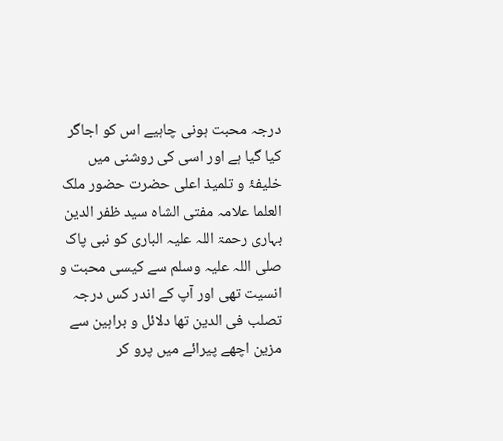درجہ محبت ہونی چاہیے اس کو اجاگر کیا گیا ہے اور اسی کی روشنی میں خلیفۂ و تلمیذ اعلی حضرت حضور ملک العلما علامہ مفتی الشاہ سید ظفر الدین بہاری رحمۃ اللہ علیہ الباری کو نبی پاک صلی اللہ علیہ وسلم سے کیسی محبت و انسیت تھی اور آپ کے اندر کس درجہ تصلب فی الدین تھا دلائل و براہین سے مزین اچھے پیرائے میں پرو کر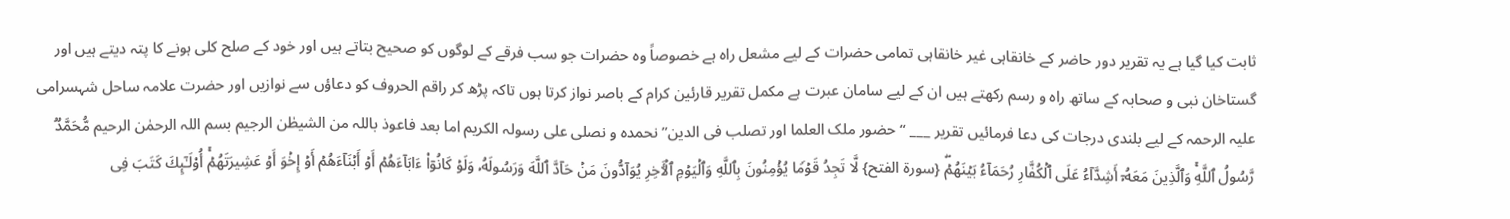ثابت کیا گیا ہے یہ تقریر دور حاضر کے خانقاہی غیر خانقاہی تمامی حضرات کے لیے مشعل راہ ہے خصوصاً وہ حضرات جو سب فرقے کے لوگوں کو صحیح بتاتے ہیں اور خود کے صلح کلی ہونے کا پتہ دیتے ہیں اور گستاخان نبی و صحابہ کے ساتھ راہ و رسم رکھتے ہیں ان کے لیے سامان عبرت ہے مکمل تقریر قارئین کرام کے باصر نواز کرتا ہوں تاکہ پڑھ کر راقم الحروف کو دعاؤں سے نوازیں اور حضرت علامہ ساحل شہسرامی علیہ الرحمہ کے لیے بلندی درجات کی دعا فرمائیں تقریر ___ “حضور ملک العلما اور تصلب فی الدین” نحمدہ و نصلی علی رسولہ الکریم اما بعد فاعوذ باللہ من الشیطٰن الرجیم بسم اللہ الرحمٰن الرحیم مُّحَمَّدࣱ رَّسُولُ ٱللَّهِۚ وَٱلَّذِینَ مَعَهُۥۤ أَشِدَّاۤءُ عَلَى ٱلۡكُفَّارِ رُحَمَاۤءُ بَیۡنَهُمۡۖ {سورة الفتح} لَّا تَجِدُ قَوۡمࣰا یُؤۡمِنُونَ بِٱللَّهِ وَٱلۡیَوۡمِ ٱلۡـَٔاخِرِ یُوَاۤدُّونَ مَنۡ حَاۤدَّ ٱللَّهَ وَرَسُولَهُۥ وَلَوۡ كَانُوۤا۟ ءَابَاۤءَهُمۡ أَوۡ أَبۡنَاۤءَهُمۡ أَوۡ إِخۡوَ أَوۡ عَشِیرَتَهُمۡۚ أُو۟لَـٰۤىِٕكَ كَتَبَ فِی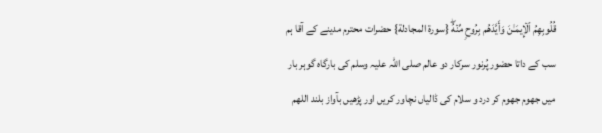قُلُوبِهِمُ ٱلۡإِیمَـٰنَ وَأَیَّدَهُم بِرُوحࣲ مِّنۡهُۖ {سورة المجادلة} حضرات محترم مدینے کے آقا ہم سب کے داتا حضور پُرنور سرکار دو عالم صلی اللہ علیہ وسلم کی بارگاہ گوہر بار میں جھوم جھوم کر درد و سلام کی ڈالیاں نچاور کریں اور پڑھیں بآواز بلند اللھم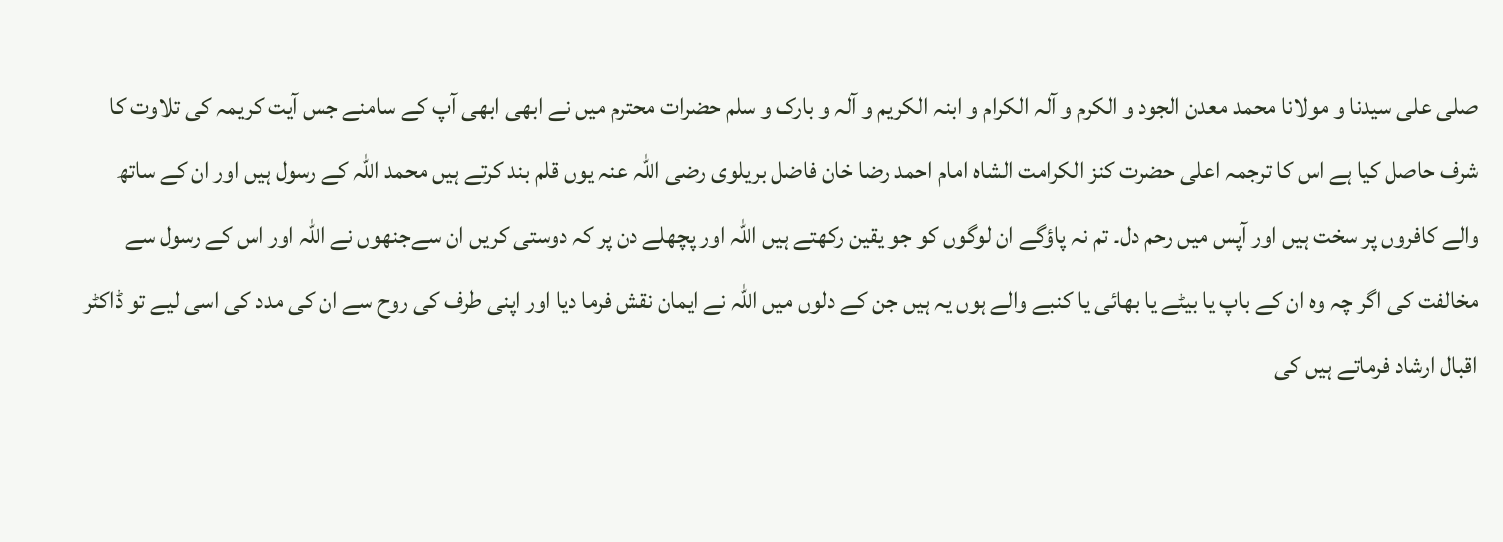صلی علی سیدنا و مولانا محمد معدن الجود و الکرم و آلہ الکرام و ابنہ الکریم و آلہ و بارک و سلم حضرات محترم میں نے ابھی ابھی آپ کے سامنے جس آیت کریمہ کی تلاوت کا شرف حاصل کیا ہے اس کا ترجمہ اعلی حضرت کنز الکرامت الشاہ امام احمد رضا خان فاضل بریلوی رضی اللہ عنہ یوں قلم بند کرتے ہیں محمد اللہ کے رسول ہیں اور ان کے ساتھ والے کافروں پر سخت ہیں اور آپس میں رحم دل۔ تم نہ پاؤگے ان لوگوں کو جو یقین رکھتے ہیں اللہ اور پچھلے دن پر کہ دوستی کریں ان سےجنھوں نے اللہ اور اس کے رسول سے مخالفت کی اگر چہ وہ ان کے باپ یا بیٹے یا بھائی یا کنبے والے ہوں یہ ہیں جن کے دلوں میں اللہ نے ایمان نقش فرما دیا اور اپنی طرف کی روح سے ان کی مدد کی اسی لیے تو ڈاکٹر اقبال ارشاد فرماتے ہیں کی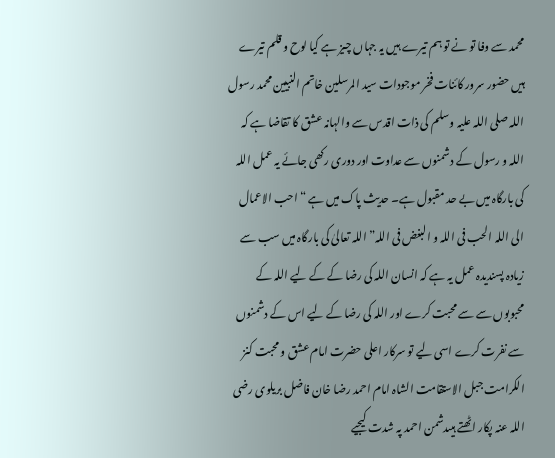محمد سے وفا تو نے تو ہم تیرے ہیں یہ جہاں چیز ہے کیا لوح و قلم تیرے ہیں حضور سرور کائنات فخر موجودات سید المرسلین خاتم النبیین محمد رسول اللہ صلی اللہ علیہ وسلم کی ذات اقدس سے والہانہ عشق کا تقاضا ہے کہ اللہ و رسول کے دشمنوں سے عداوت اور دوری رکھی جائے یہ عمل اللہ کی بارگاہ میں بے حد مقبول ہے۔ حدیث پاک میں ہے “احب الاعمال الی اللہ الحب فی اللہ و البغض فی اللہ” اللہ تعالیٰ کی بارگاہ میں سب سے زیادہ پسندیدہ عمل یہ ہے کہ انسان اللہ کی رضا کے کے لیے اللہ کے محبوبوں سے سے محبت کرے اور اللہ کی رضا کے لیے اس کے دشمنوں سے نفرت کرے اسی لیے تو سرکار اعلی حضرت امام عشق و محبت کنز الکرامت جبل الاستقامت الشاہ امام احمد رضا خان فاضل بریلوی رضی اللہ عنہ پکار اٹھتے ہیںدشمن احمد پہ شدت کیجیے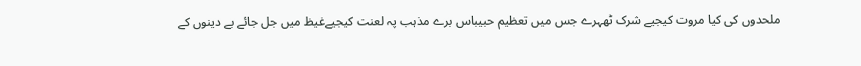ملحدوں کی کیا مروت کیجیے شرک ٹھہرے جس میں تعظیم حبیباس برے مذہب پہ لعنت کیجیےغیظ میں جل جائے بے دینوں کے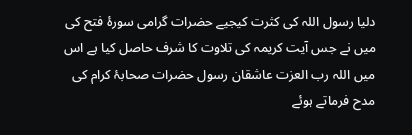دلیا رسول اللہ کی کثرت کیجیے حضرات گرامی سورۂ فتح کی میں نے جس آیت کریمہ کی تلاوت کا شرف حاصل کیا ہے اس میں اللہ رب العزت عاشقان رسول حضرات صحابۂ کرام کی مدح فرماتے ہوئے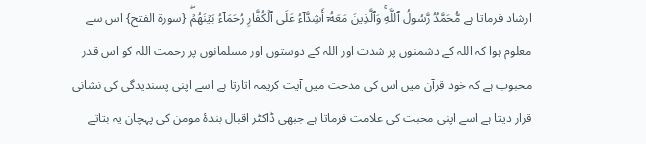ارشاد فرماتا ہے مُّحَمَّدࣱ رَّسُولُ ٱللَّهِۚ وَٱلَّذِینَ مَعَهُۥۤ أَشِدَّاۤءُ عَلَى ٱلۡكُفَّارِ رُحَمَاۤءُ بَیۡنَهُمۡۖ {سورة الفتح} اس سے معلوم ہوا کہ اللہ کے دشمنوں پر شدت اور اللہ کے دوستوں اور مسلمانوں پر رحمت اللہ کو اس قدر محبوب ہے کہ خود قرآن میں اس کی مدحت میں آیت کریمہ اتارتا ہے اسے اپنی پسندیدگی کی نشانی قرار دیتا ہے اسے اپنی محبت کی علامت فرماتا ہے جبھی ڈاکٹر اقبال بندۂ مومن کی پہچان یہ بتاتے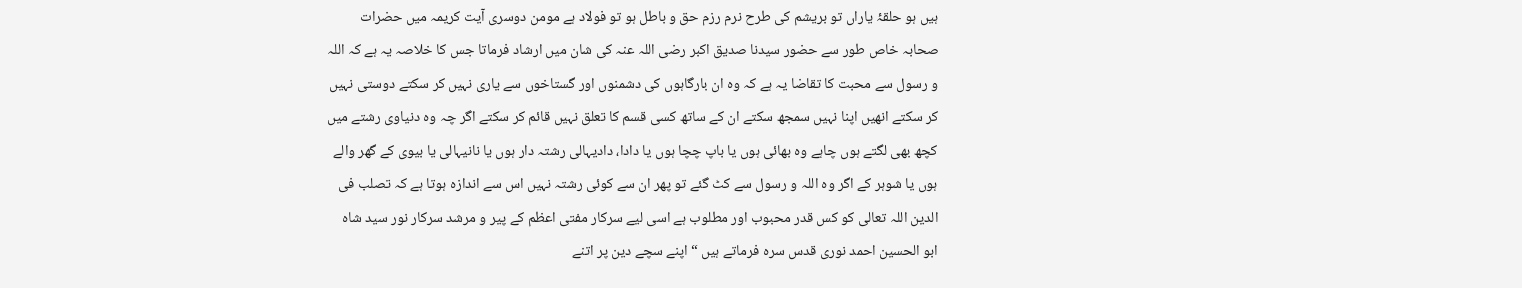ہیں ہو حلقۂ یاراں تو بریشم کی طرح نرم رزم حق و باطل ہو تو فولاد ہے مومن دوسری آیت کریمہ میں حضرات صحابہ خاص طور سے حضور سیدنا صدیق اکبر رضی اللہ عنہ کی شان میں ارشاد فرماتا جس کا خلاصہ یہ ہے کہ اللہ و رسول سے محبت کا تقاضا یہ ہے کہ وہ ان بارگاہوں کی دشمنوں اور گستاخوں سے یاری نہیں کر سکتے دوستی نہیں کر سکتے انھیں اپنا نہیں سمجھ سکتے ان کے ساتھ کسی قسم کا تعلق نہیں قائم کر سکتے اگر چہ وہ دنیاوی رشتے میں کچھ بھی لگتے ہوں چاہے وہ بھائی ہوں یا باپ چچا ہوں یا دادا، دادیہالی رشتہ دار ہوں یا نانیہالی یا بیوی کے گھر والے ہوں یا شوہر کے اگر وہ اللہ و رسول سے کٹ گئے تو پھر ان سے کوئی رشتہ نہیں اس سے اندازہ ہوتا ہے کہ تصلب فی الدین اللہ تعالی کو کس قدر محبوب اور مطلوب ہے اسی لیے سرکار مفتی اعظم کے پیر و مرشد سرکار نور سید شاہ ابو الحسین احمد نوری قدس سرہ فرماتے ہیں “اپنے سچے دین پر اتنے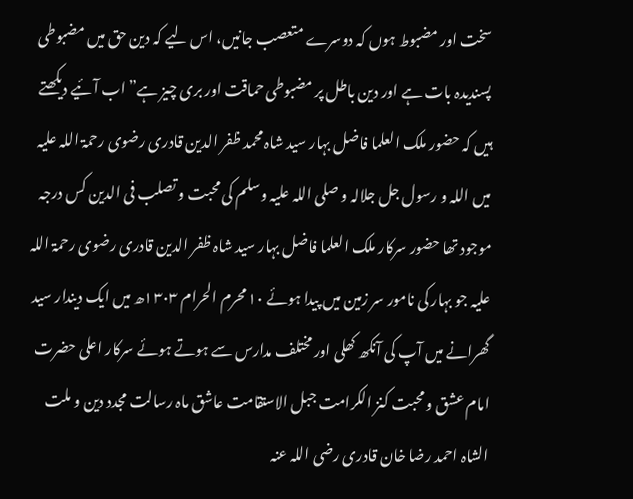سخت اور مضبوط ہوں کہ دوسرے متعصب جانیں، اس لیے کہ دین حق میں مضبوطی پسندیدہ بات ہے اور دین باطل پر مضبوطی حماقت اور بری چیز ہے” اب آئیے دیکھتے ہیں کہ حضور ملک العلما فاضل بہار سید شاہ محمد ظفر الدین قادری رضوی رحمۃ اللہ علیہ میں اللہ و رسول جل جلالہ و صلی اللہ علیہ وسلم کی محبت و تصلب فی الدین کس درجہ موجود تھا حضور سرکار ملک العلما فاضل بہار سید شاہ ظفر الدین قادری رضوی رحمۃ اللہ علیہ جو بہار کی نامور سر زمین میں پیدا ہوئے ١٠ محرم الحرام ١٣٠٣ھ میں ایک دیندار سید گھرانے میں آپ کی آنکھ کھلی اور مختلف مدارس سے ہوتے ہوئے سرکار اعلی حضرت امام عشق و محبت کنز الکرامت جبل الاستقامت عاشق ماہ رسالت مجدد دین و ملت الشاہ احمد رضا خان قادری رضی اللہ عنہ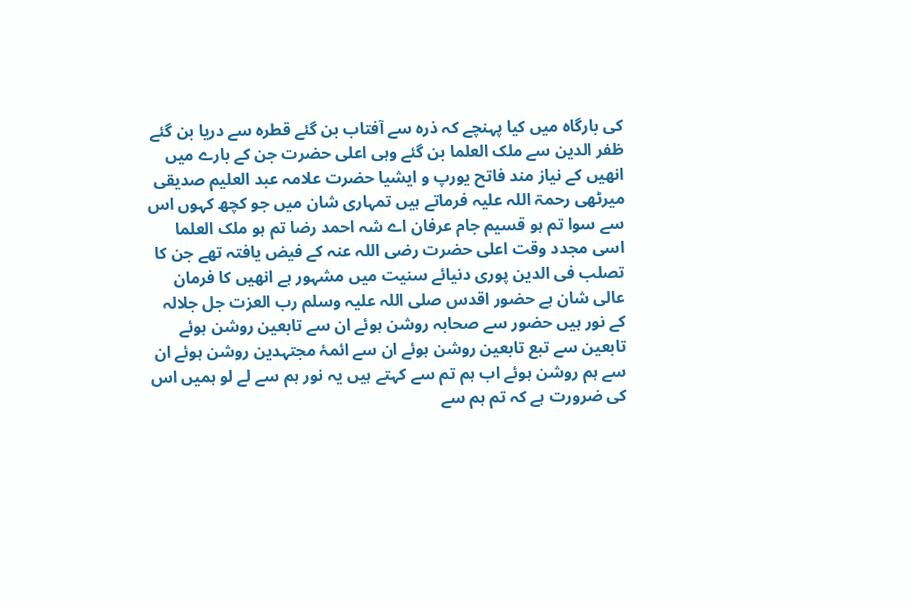کی بارگاہ میں کیا پہنچے کہ ذرہ سے آفتاب بن گئے قطرہ سے دریا بن گئے ظفر الدین سے ملک العلما بن گئے وہی اعلی حضرت جن کے بارے میں انھیں کے نیاز مند فاتح یورپ و ایشیا حضرت علامہ عبد العلیم صدیقی میرٹھی رحمۃ اللہ علیہ فرماتے ہیں تمہاری شان میں جو کچھ کہوں اس سے سوا تم ہو قسیم جام عرفان اے شہ احمد رضا تم ہو ملک العلما اسی مجدد وقت اعلی حضرت رضی اللہ عنہ کے فیض یافتہ تھے جن کا تصلب فی الدین پوری دنیائے سنیت میں مشہور ہے انھیں کا فرمان عالی شان ہے حضور اقدس صلی اللہ علیہ وسلم رب العزت جل جلالہ کے نور ہیں حضور سے صحابہ روشن ہوئے ان سے تابعین روشن ہوئے تابعین سے تبع تابعین روشن ہوئے ان سے ائمۂ مجتہدین روشن ہوئے ان سے ہم روشن ہوئے اب ہم تم سے کہتے ہیں یہ نور ہم سے لے لو ہمیں اس کی ضرورت ہے کہ تم ہم سے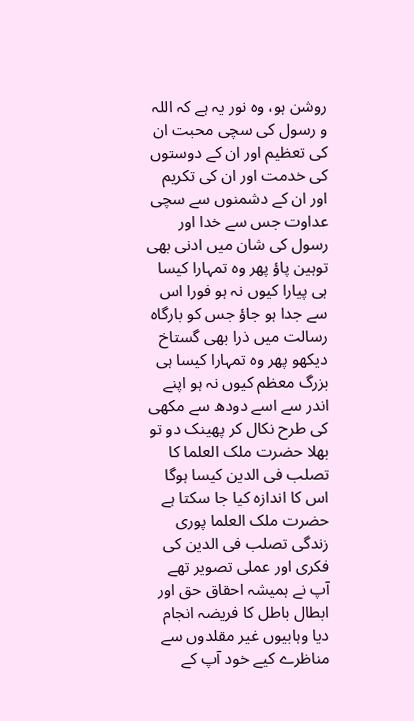روشن ہو، وہ نور یہ ہے کہ اللہ و رسول کی سچی محبت ان کی تعظیم اور ان کے دوستوں کی خدمت اور ان کی تکریم اور ان کے دشمنوں سے سچی عداوت جس سے خدا اور رسول کی شان میں ادنی بھی توہین پاؤ پھر وہ تمہارا کیسا ہی پیارا کیوں نہ ہو فورا اس سے جدا ہو جاؤ جس کو بارگاہ رسالت میں ذرا بھی گستاخ دیکھو پھر وہ تمہارا کیسا ہی بزرگ معظم کیوں نہ ہو اپنے اندر سے اسے دودھ سے مکھی کی طرح نکال کر پھینک دو تو بھلا حضرت ملک العلما کا تصلب فی الدین کیسا ہوگا اس کا اندازہ کیا جا سکتا ہے حضرت ملک العلما پوری زندگی تصلب فی الدین کی فکری اور عملی تصویر تھے آپ نے ہمیشہ احقاق حق اور ابطال باطل کا فریضہ انجام دیا وہابیوں غیر مقلدوں سے مناظرے کیے خود آپ کے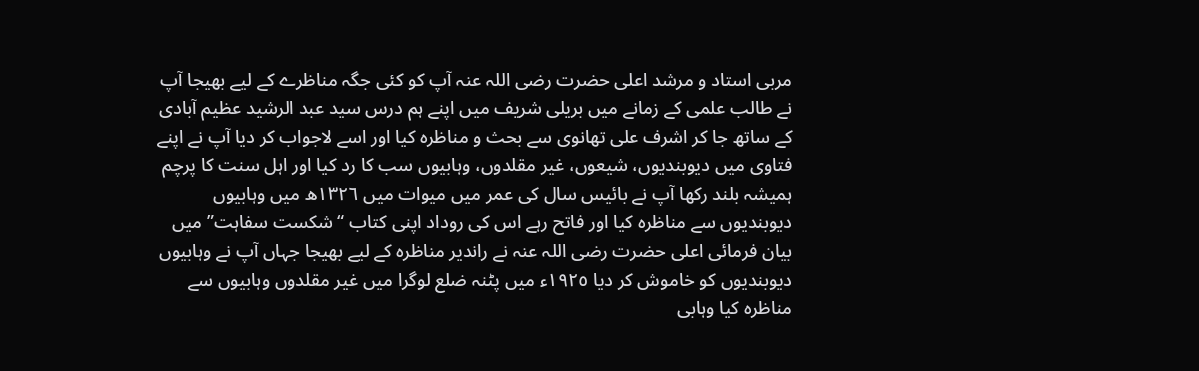مربی استاد و مرشد اعلی حضرت رضی اللہ عنہ آپ کو کئی جگہ مناظرے کے لیے بھیجا آپ نے طالب علمی کے زمانے میں بریلی شریف میں اپنے ہم درس سید عبد الرشید عظیم آبادی کے ساتھ جا کر اشرف علی تھانوی سے بحث و مناظرہ کیا اور اسے لاجواب کر دیا آپ نے اپنے فتاوی میں دیوبندیوں، شیعوں، غیر مقلدوں، وہابیوں سب کا رد کیا اور اہل سنت کا پرچم ہمیشہ بلند رکھا آپ نے بائیس سال کی عمر میں میوات میں ١٣٢٦ھ میں وہابیوں دیوبندیوں سے مناظرہ کیا اور فاتح رہے اس کی روداد اپنی کتاب “شکست سفاہت” میں بیان فرمائی اعلی حضرت رضی اللہ عنہ نے راندیر مناظرہ کے لیے بھیجا جہاں آپ نے وہابیوں دیوبندیوں کو خاموش کر دیا ١٩٢٥ء میں پٹنہ ضلع لوگرا میں غیر مقلدوں وہابیوں سے مناظرہ کیا وہابی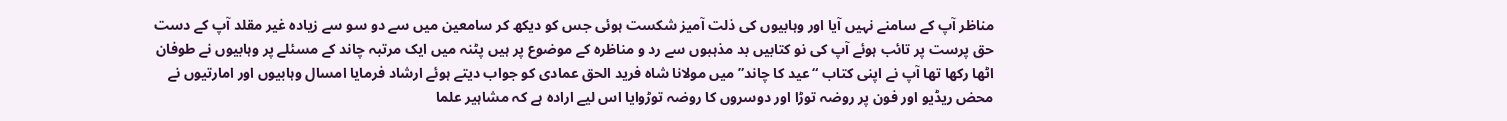مناظر آپ کے سامنے نہیں آیا اور وہابیوں کی ذلت آمیز شکست ہوئی جس کو دیکھ کر سامعین میں سے دو سو سے زیادہ غیر مقلد آپ کے دست حق پرست پر تائب ہوئے آپ کی نو کتابیں بد مذہبوں سے رد و مناظرہ کے موضوع پر ہیں پٹنہ میں ایک مرتبہ چاند کے مسئلے پر وہابیوں نے طوفان اٹھا رکھا تھا آپ نے اپنی کتاب “عید کا چاند” میں مولانا شاہ فرید الحق عمادی کو جواب دیتے ہوئے ارشاد فرمایا امسال وہابیوں اور امارتیوں نے محض ریڈیو اور فون پر روضہ توڑا اور دوسروں کا روضہ توڑوایا اس لیے ارادہ ہے کہ مشاہیر علما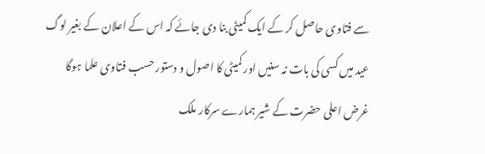سے فتاوی حاصل کر کے ایک کمیٹی بنا دی جائے کہ اس کے اعلان کے بغیر لوگ عید میں کسی کی بات نہ سنیں اور کمیٹی کا اصول و دستور حسب فتاوی علما ہوگا غرض اعلی حضرت کے شیر ہمارے سرکار ملک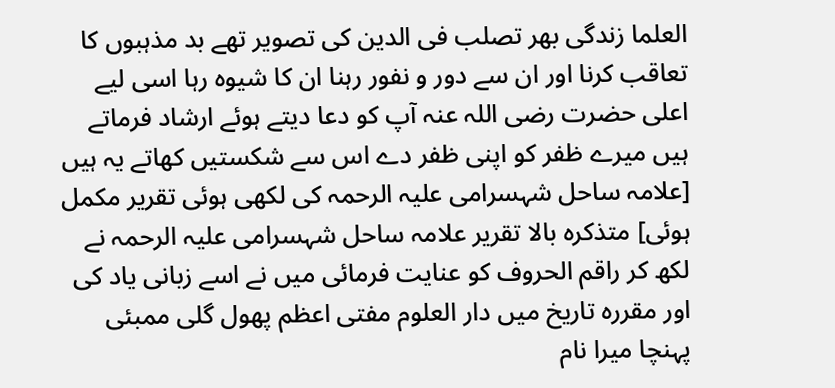العلما زندگی بھر تصلب فی الدین کی تصویر تھے بد مذہبوں کا تعاقب کرنا اور ان سے دور و نفور رہنا ان کا شیوہ رہا اسی لیے اعلی حضرت رضی اللہ عنہ آپ کو دعا دیتے ہوئے ارشاد فرماتے ہیں میرے ظفر کو اپنی ظفر دے اس سے شکستیں کھاتے یہ ہیں [علامہ ساحل شہسرامی علیہ الرحمہ کی لکھی ہوئی تقریر مکمل ہوئی] متذکرہ بالا تقریر علامہ ساحل شہسرامی علیہ الرحمہ نے لکھ کر راقم الحروف کو عنایت فرمائی میں نے اسے زبانی یاد کی اور مقررہ تاریخ میں دار العلوم مفتی اعظم پھول گلی ممبئی پہنچا میرا نام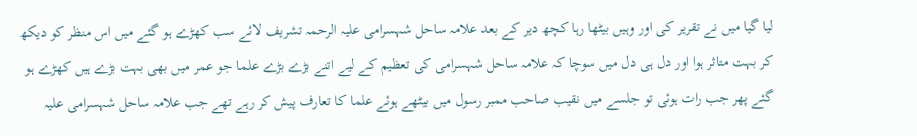لیا گیا میں نے تقریر کی اور وہیں بیٹھا رہا کچھ دیر کے بعد علامہ ساحل شہسرامی علیہ الرحمہ تشریف لائے سب کھڑے ہو گئے میں اس منظر کو دیکھ کر بہت متاثر ہوا اور دل ہی دل میں سوچا کہ علامہ ساحل شہسرامی کی تعظیم کے لیے اتنے بڑے بڑے علما جو عمر میں بھی بہت بڑے ہیں کھڑے ہو گئے پھر جب رات ہوئی تو جلسے میں نقیب صاحب ممبر رسول میں بیٹھے ہوئے علما کا تعارف پیش کر رہے تھے جب علامہ ساحل شہسرامی علیہ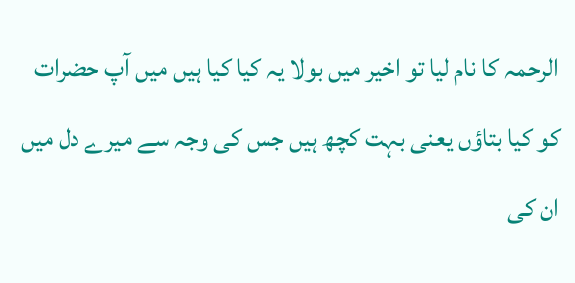الرحمہ کا نام لیا تو اخیر میں بولا یہ کیا کیا ہیں میں آپ حضرات کو کیا بتاؤں یعنی بہت کچھ ہیں جس کی وجہ سے میرے دل میں ان کی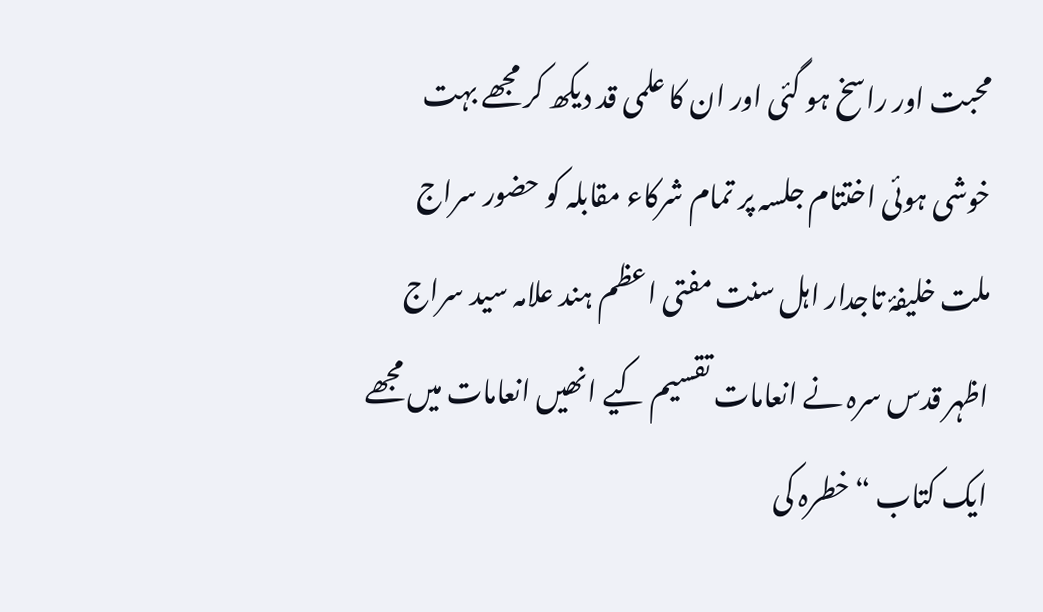محبت اور راسخ ہو گئی اور ان کا علمی قد دیکھ کر مجھے بہت خوشی ہوئی اختتام جلسہ پر تمام شرکاء مقابلہ کو حضور سراج ملت خلیفۂ تاجدار اہل سنت مفتی اعظم ہند علامہ سید سراج اظہر قدس سرہ نے انعامات تقسیم کیے انھیں انعامات میں مجھے ایک کتاب “خطرہ کی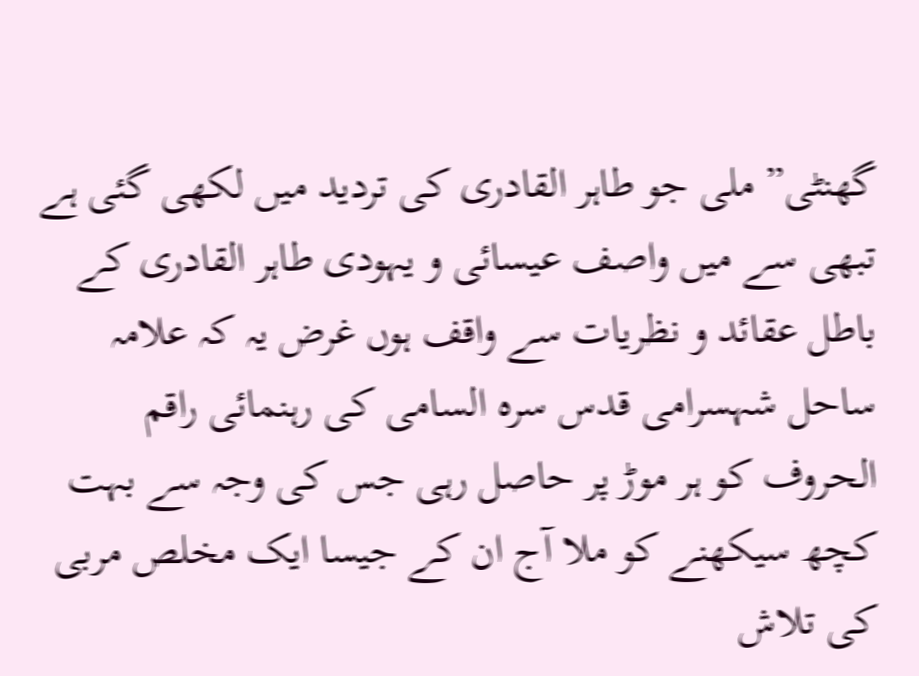گھنٹی” ملی جو طاہر القادری کی تردید میں لکھی گئی ہے تبھی سے میں واصف عیسائی و یہودی طاہر القادری کے باطل عقائد و نظریات سے واقف ہوں غرض یہ کہ علامہ ساحل شہسرامی قدس سرہ السامی کی رہنمائی راقم الحروف کو ہر موڑ پر حاصل رہی جس کی وجہ سے بہت کچھ سیکھنے کو ملا آج ان کے جیسا ایک مخلص مربی کی تلاش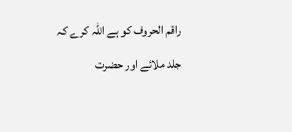راقم الحروف کو ہے اللہ کرے کہ جلد ملائے اور حضرت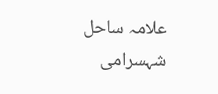علامہ ساحل شہسرامی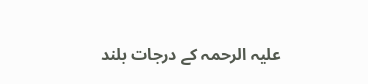علیہ الرحمہ کے درجات بلند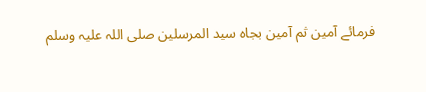فرمائے آمین ثم آمین بجاہ سید المرسلین صلی اللہ علیہ وسلم